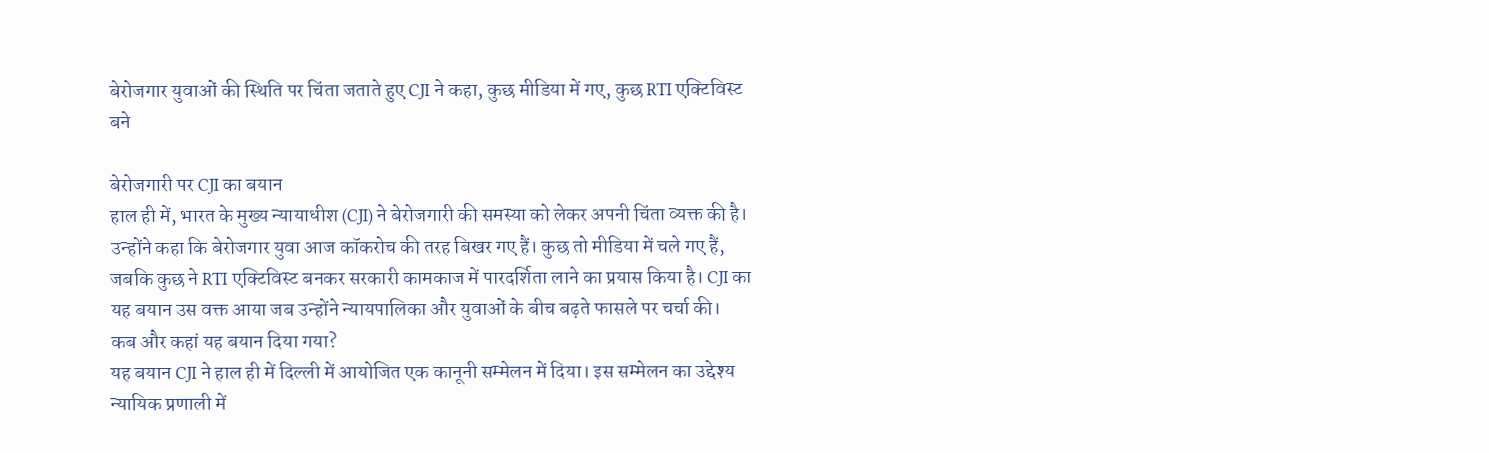बेरोजगार युवाओं की स्थिति पर चिंता जताते हुए CJI ने कहा, कुछ मीडिया में गए, कुछ RTI एक्टिविस्ट बने

बेरोजगारी पर CJI का बयान
हाल ही में, भारत के मुख्य न्यायाधीश (CJI) ने बेरोजगारी की समस्या को लेकर अपनी चिंता व्यक्त की है। उन्होंने कहा कि बेरोजगार युवा आज कॉकरोच की तरह बिखर गए हैं। कुछ तो मीडिया में चले गए हैं, जबकि कुछ ने RTI एक्टिविस्ट बनकर सरकारी कामकाज में पारदर्शिता लाने का प्रयास किया है। CJI का यह बयान उस वक्त आया जब उन्होंने न्यायपालिका और युवाओं के बीच बढ़ते फासले पर चर्चा की।
कब और कहां यह बयान दिया गया?
यह बयान CJI ने हाल ही में दिल्ली में आयोजित एक कानूनी सम्मेलन में दिया। इस सम्मेलन का उद्देश्य न्यायिक प्रणाली में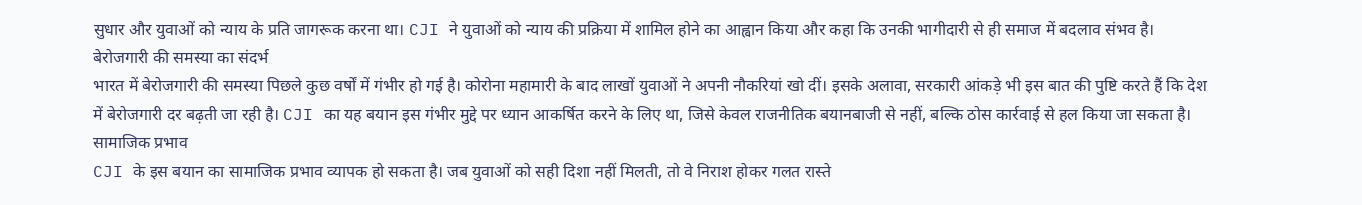सुधार और युवाओं को न्याय के प्रति जागरूक करना था। CJI ने युवाओं को न्याय की प्रक्रिया में शामिल होने का आह्वान किया और कहा कि उनकी भागीदारी से ही समाज में बदलाव संभव है।
बेरोजगारी की समस्या का संदर्भ
भारत में बेरोजगारी की समस्या पिछले कुछ वर्षों में गंभीर हो गई है। कोरोना महामारी के बाद लाखों युवाओं ने अपनी नौकरियां खो दीं। इसके अलावा, सरकारी आंकड़े भी इस बात की पुष्टि करते हैं कि देश में बेरोजगारी दर बढ़ती जा रही है। CJI का यह बयान इस गंभीर मुद्दे पर ध्यान आकर्षित करने के लिए था, जिसे केवल राजनीतिक बयानबाजी से नहीं, बल्कि ठोस कार्रवाई से हल किया जा सकता है।
सामाजिक प्रभाव
CJI के इस बयान का सामाजिक प्रभाव व्यापक हो सकता है। जब युवाओं को सही दिशा नहीं मिलती, तो वे निराश होकर गलत रास्ते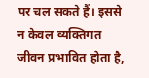पर चल सकते हैं। इससे न केवल व्यक्तिगत जीवन प्रभावित होता है,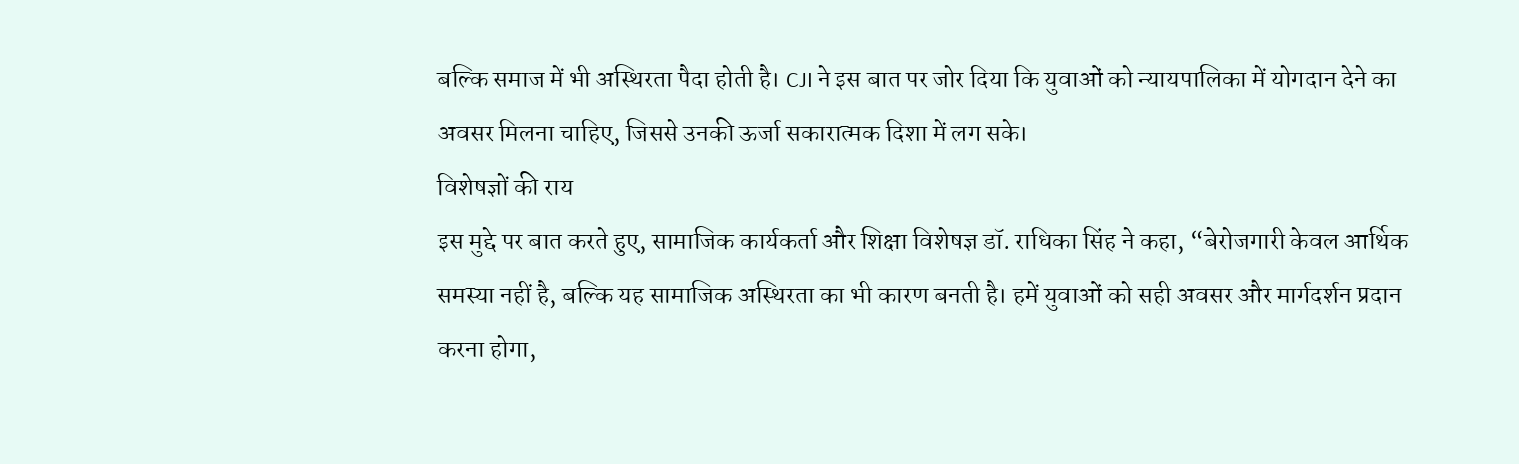बल्कि समाज में भी अस्थिरता पैदा होती है। CJI ने इस बात पर जोर दिया कि युवाओं को न्यायपालिका में योगदान देने का अवसर मिलना चाहिए, जिससे उनकी ऊर्जा सकारात्मक दिशा में लग सके।
विशेषज्ञों की राय
इस मुद्दे पर बात करते हुए, सामाजिक कार्यकर्ता और शिक्षा विशेषज्ञ डॉ. राधिका सिंह ने कहा, “बेरोजगारी केवल आर्थिक समस्या नहीं है, बल्कि यह सामाजिक अस्थिरता का भी कारण बनती है। हमें युवाओं को सही अवसर और मार्गदर्शन प्रदान करना होगा,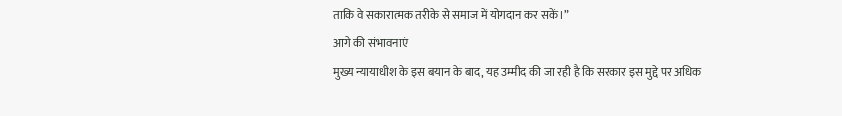ताकि वे सकारात्मक तरीके से समाज में योगदान कर सकें।”
आगे की संभावनाएं
मुख्य न्यायाधीश के इस बयान के बाद, यह उम्मीद की जा रही है कि सरकार इस मुद्दे पर अधिक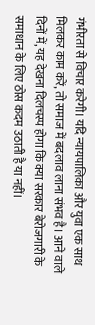गंभीरता से विचार करेगी। यदि न्यायपालिका और युवा एक साथ मिलकर काम करें, तो समाज में बदलाव लाना संभव है। आने वाले दिनों में, यह देखना दिलचस्प होगा कि क्या सरकार बेरोजगारी के समाधान के लिए ठोस कदम उठाती है या नहीं।